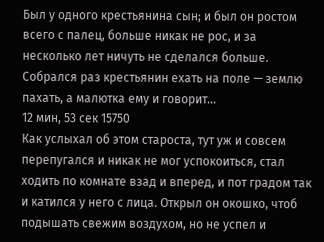Был у одного крестьянина сын; и был он ростом всего с палец, больше никак не рос, и за несколько лет ничуть не сделался больше. Собрался раз крестьянин ехать на поле — землю пахать, а малютка ему и говорит...
12 мин, 53 сек 15750
Как услыхал об этом староста, тут уж и совсем перепугался и никак не мог успокоиться, стал ходить по комнате взад и вперед, и пот градом так и катился у него с лица. Открыл он окошко, чтоб подышать свежим воздухом, но не успел и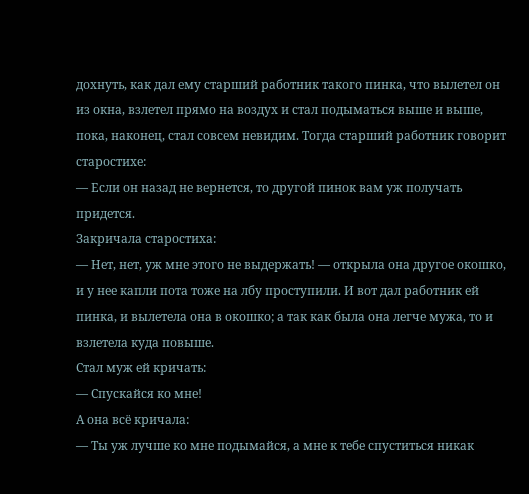дохнуть, как дал ему старший работник такого пинка, что вылетел он из окна, взлетел прямо на воздух и стал подыматься выше и выше, пока, наконец, стал совсем невидим. Тогда старший работник говорит старостихе:
— Если он назад не вернется, то другой пинок вам уж получать придется.
Закричала старостиха:
— Нет, нет, уж мне этого не выдержать! — открыла она другое окошко, и у нее капли пота тоже на лбу проступили. И вот дал работник ей пинка, и вылетела она в окошко; а так как была она легче мужа, то и взлетела куда повыше.
Стал муж ей кричать:
— Спускайся ко мне!
А она всё кричала:
— Ты уж лучше ко мне подымайся, а мне к тебе спуститься никак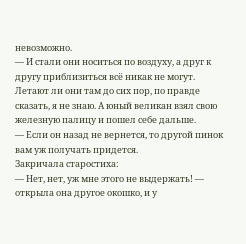невозможно.
— И стали они носиться по воздуху, а друг к другу приблизиться всё никак не могут.
Летают ли они там до сих пор, по правде сказать, я не знаю. А юный великан взял свою железную палицу и пошел себе дальше.
— Если он назад не вернется, то другой пинок вам уж получать придется.
Закричала старостиха:
— Нет, нет, уж мне этого не выдержать! — открыла она другое окошко, и у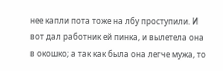нее капли пота тоже на лбу проступили. И вот дал работник ей пинка, и вылетела она в окошко; а так как была она легче мужа, то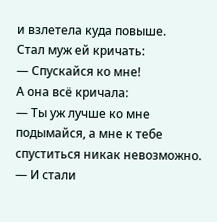и взлетела куда повыше.
Стал муж ей кричать:
— Спускайся ко мне!
А она всё кричала:
— Ты уж лучше ко мне подымайся, а мне к тебе спуститься никак невозможно.
— И стали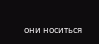они носиться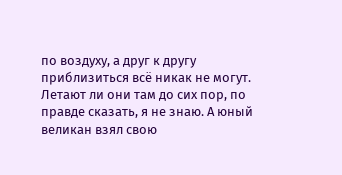по воздуху, а друг к другу приблизиться всё никак не могут.
Летают ли они там до сих пор, по правде сказать, я не знаю. А юный великан взял свою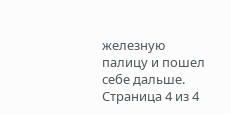железную палицу и пошел себе дальше.
Страница 4 из 4